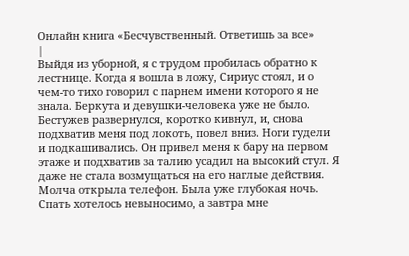Онлайн книга «Бесчувственный. Ответишь за все»
|
Выйдя из уборной, я с трудом пробилась обратно к лестнице. Когда я вошла в ложу, Сириус стоял, и о чем-то тихо говорил с парнем имени которого я не знала. Беркута и девушки-человека уже не было. Бестужев развернулся, коротко кивнул, и, снова подхватив меня под локоть, повел вниз. Ноги гудели и подкашивались. Он привел меня к бару на первом этаже и подхватив за талию усадил на высокий стул. Я даже не стала возмущаться на его наглые действия. Молча открыла телефон. Была уже глубокая ночь. Спать хотелось невыносимо, а завтра мне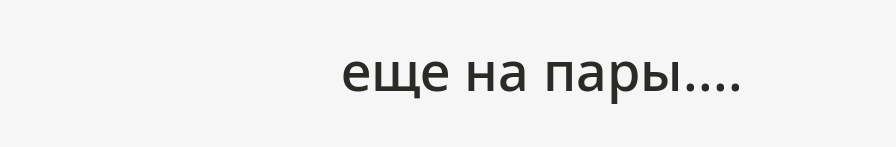еще на пары....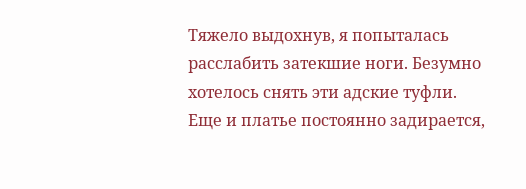Тяжело выдохнув, я попыталась расслабить затекшие ноги. Безумно хотелось снять эти адские туфли. Еще и платье постоянно задирается,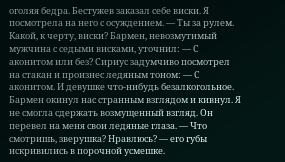оголяя бедра. Бестужев заказал себе виски. Я посмотрела на него с осуждением. — Ты за рулем. Какой, к черту, виски? Бармен, невозмутимый мужчина с седыми висками, уточнил: — С аконитом или без? Сириус задумчиво посмотрел на стакан и произнес ледяным тоном: — С аконитом. И девушке что-нибудь безалкогольное. Бармен окинул нас странным взглядом и кивнул. Я не смогла сдержать возмущенный взгляд. Он перевел на меня свои ледяные глаза. — Что смотришь, зверушка? Нравлюсь? — его губы искривились в порочной усмешке.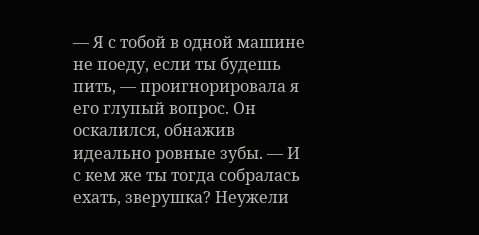— Я с тобой в одной машине не поеду, если ты будешь пить, — проигнорировала я его глупый вопрос. Он оскалился, обнажив идеально ровные зубы. — И с кем же ты тогда собралась ехать, зверушка? Неужели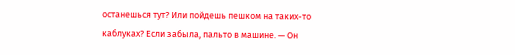останешься тут? Или пойдешь пешком на таких-то каблуках? Если забыла, пальто в машине. — Он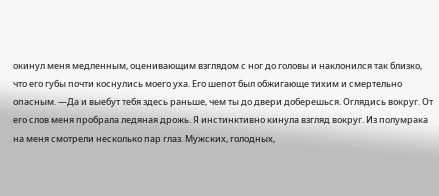окинул меня медленным, оценивающим взглядом с ног до головы и наклонился так близко, что его губы почти коснулись моего уха. Его шепот был обжигающе тихим и смертельно опасным. —Да и выебут тебя здесь раньше, чем ты до двери доберешься. Оглядись вокруг. От его слов меня пробрала ледяная дрожь. Я инстинктивно кинула взгляд вокруг. Из полумрака на меня смотрели несколько пар глаз. Мужских, голодных,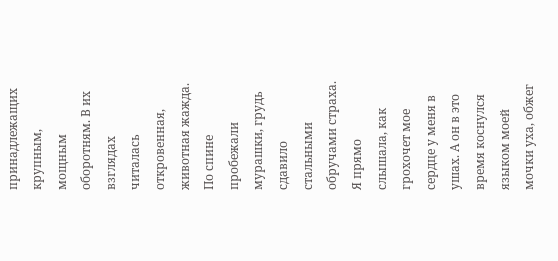принадлежащих крупным, мощным оборотням. В их взглядах читалась откровенная, животная жажда. По спине пробежали мурашки, грудь сдавило стальными обручами страха. Я прямо слышала, как грохочет мое сердце у меня в ушах. А он в это время коснулся языком моей мочки уха, обжег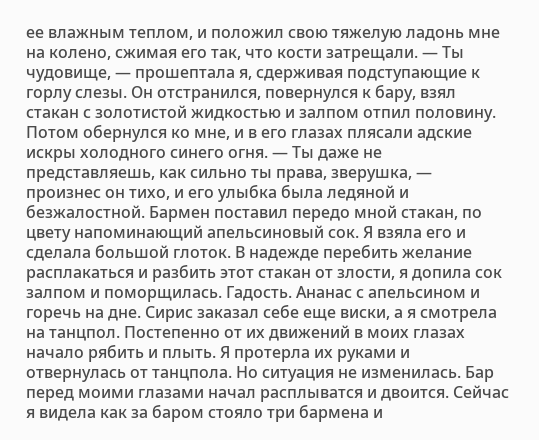ее влажным теплом, и положил свою тяжелую ладонь мне на колено, сжимая его так, что кости затрещали. — Ты чудовище, — прошептала я, сдерживая подступающие к горлу слезы. Он отстранился, повернулся к бару, взял стакан с золотистой жидкостью и залпом отпил половину. Потом обернулся ко мне, и в его глазах плясали адские искры холодного синего огня. — Ты даже не представляешь, как сильно ты права, зверушка, — произнес он тихо, и его улыбка была ледяной и безжалостной. Бармен поставил передо мной стакан, по цвету напоминающий апельсиновый сок. Я взяла его и сделала большой глоток. В надежде перебить желание расплакаться и разбить этот стакан от злости, я допила сок залпом и поморщилась. Гадость. Ананас с апельсином и горечь на дне. Сирис заказал себе еще виски, а я смотрела на танцпол. Постепенно от их движений в моих глазах начало рябить и плыть. Я протерла их руками и отвернулась от танцпола. Но ситуация не изменилась. Бар перед моими глазами начал расплыватся и двоится. Сейчас я видела как за баром стояло три бармена и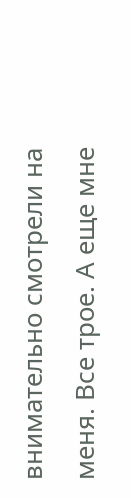внимательно смотрели на меня. Все трое. А еще мне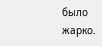было жарко.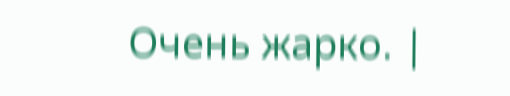Очень жарко. |